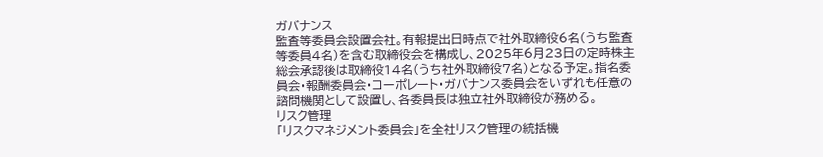ガバナンス
監査等委員会設置会社。有報提出日時点で社外取締役6名(うち監査等委員4名)を含む取締役会を構成し、2025年6月23日の定時株主総会承認後は取締役14名(うち社外取締役7名)となる予定。指名委員会・報酬委員会・コーポレート・ガバナンス委員会をいずれも任意の諮問機関として設置し、各委員長は独立社外取締役が務める。
リスク管理
「リスクマネジメント委員会」を全社リスク管理の統括機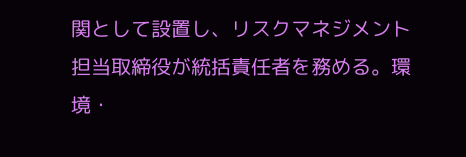関として設置し、リスクマネジメント担当取締役が統括責任者を務める。環境・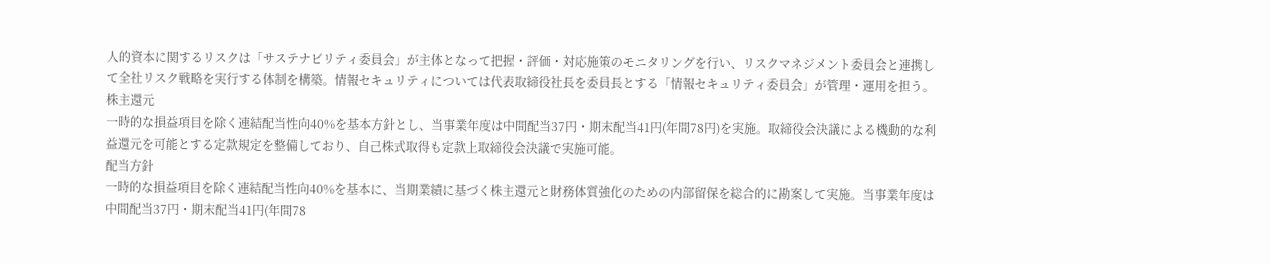人的資本に関するリスクは「サステナビリティ委員会」が主体となって把握・評価・対応施策のモニタリングを行い、リスクマネジメント委員会と連携して全社リスク戦略を実行する体制を構築。情報セキュリティについては代表取締役社長を委員長とする「情報セキュリティ委員会」が管理・運用を担う。
株主還元
一時的な損益項目を除く連結配当性向40%を基本方針とし、当事業年度は中間配当37円・期末配当41円(年間78円)を実施。取締役会決議による機動的な利益還元を可能とする定款規定を整備しており、自己株式取得も定款上取締役会決議で実施可能。
配当方針
一時的な損益項目を除く連結配当性向40%を基本に、当期業績に基づく株主還元と財務体質強化のための内部留保を総合的に勘案して実施。当事業年度は中間配当37円・期末配当41円(年間78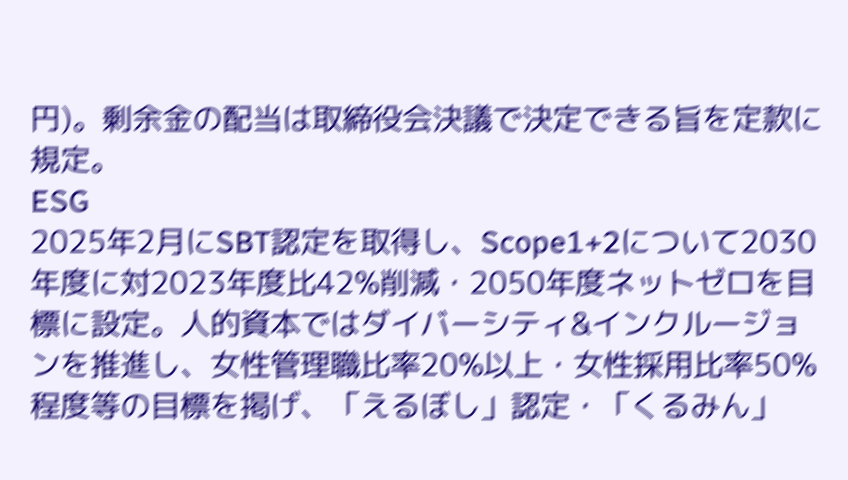円)。剰余金の配当は取締役会決議で決定できる旨を定款に規定。
ESG
2025年2月にSBT認定を取得し、Scope1+2について2030年度に対2023年度比42%削減・2050年度ネットゼロを目標に設定。人的資本ではダイバーシティ&インクルージョンを推進し、女性管理職比率20%以上・女性採用比率50%程度等の目標を掲げ、「えるぼし」認定・「くるみん」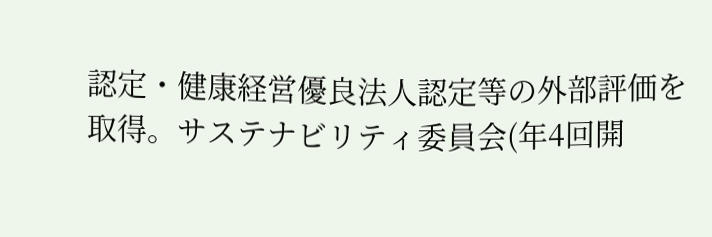認定・健康経営優良法人認定等の外部評価を取得。サステナビリティ委員会(年4回開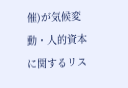催)が気候変動・人的資本に関するリス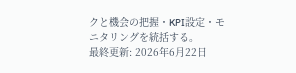クと機会の把握・KPI設定・モニタリングを統括する。
最終更新: 2026年6月22日